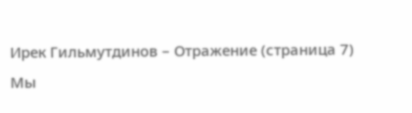Ирек Гильмутдинов – Отражение (страница 7)
Мы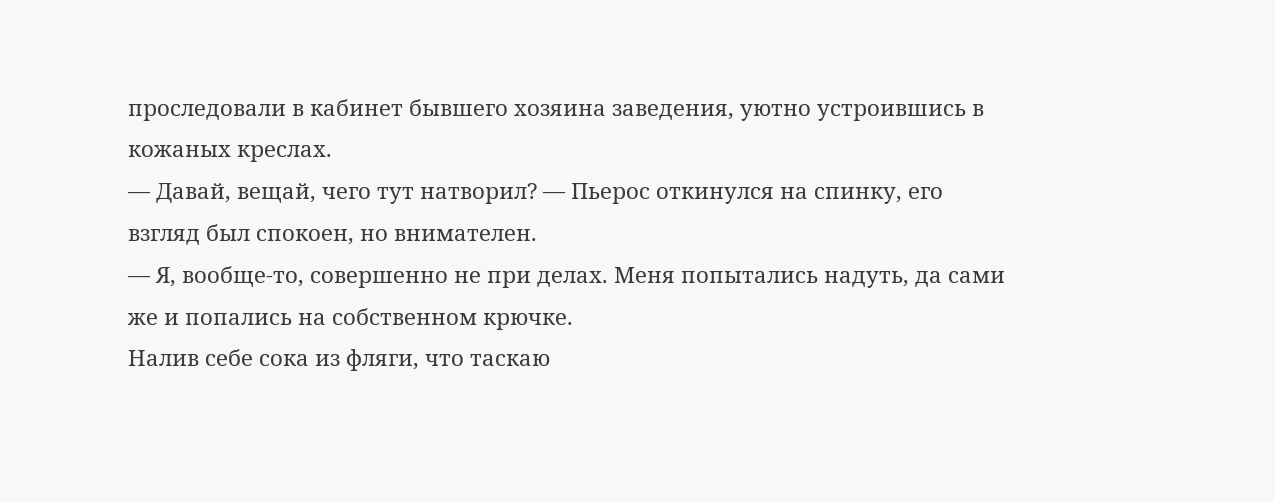проследовали в кабинет бывшего хозяина заведения, уютно устроившись в кожаных креслах.
— Давай, вещай, чего тут натворил? — Пьерос откинулся на спинку, его взгляд был спокоен, но внимателен.
— Я, вообще-то, совершенно не при делах. Меня попытались надуть, да сами же и попались на собственном крючке.
Налив себе сока из фляги, что таскаю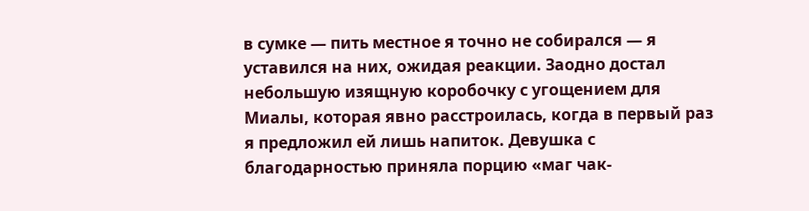в сумке — пить местное я точно не собирался — я уставился на них, ожидая реакции. Заодно достал небольшую изящную коробочку с угощением для Миалы, которая явно расстроилась, когда в первый раз я предложил ей лишь напиток. Девушка с благодарностью приняла порцию «маг чак-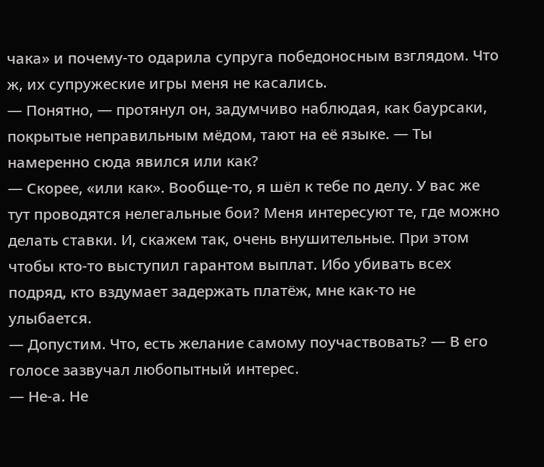чака» и почему-то одарила супруга победоносным взглядом. Что ж, их супружеские игры меня не касались.
— Понятно, — протянул он, задумчиво наблюдая, как баурсаки, покрытые неправильным мёдом, тают на её языке. — Ты намеренно сюда явился или как?
— Скорее, «или как». Вообще-то, я шёл к тебе по делу. У вас же тут проводятся нелегальные бои? Меня интересуют те, где можно делать ставки. И, скажем так, очень внушительные. При этом чтобы кто-то выступил гарантом выплат. Ибо убивать всех подряд, кто вздумает задержать платёж, мне как-то не улыбается.
— Допустим. Что, есть желание самому поучаствовать? — В его голосе зазвучал любопытный интерес.
— Не-а. Не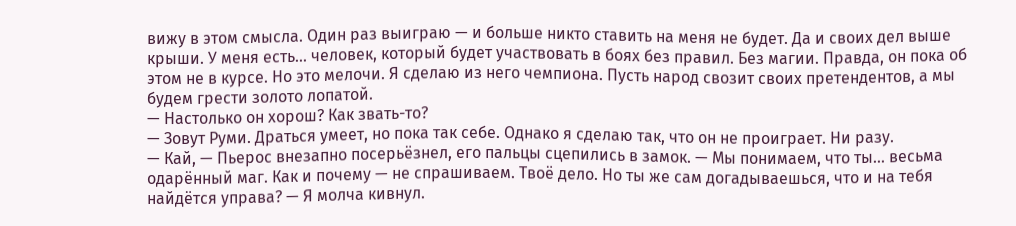вижу в этом смысла. Один раз выиграю — и больше никто ставить на меня не будет. Да и своих дел выше крыши. У меня есть... человек, который будет участвовать в боях без правил. Без магии. Правда, он пока об этом не в курсе. Но это мелочи. Я сделаю из него чемпиона. Пусть народ свозит своих претендентов, а мы будем грести золото лопатой.
— Настолько он хорош? Как звать-то?
— Зовут Руми. Драться умеет, но пока так себе. Однако я сделаю так, что он не проиграет. Ни разу.
— Кай, — Пьерос внезапно посерьёзнел, его пальцы сцепились в замок. — Мы понимаем, что ты... весьма одарённый маг. Как и почему — не спрашиваем. Твоё дело. Но ты же сам догадываешься, что и на тебя найдётся управа? — Я молча кивнул.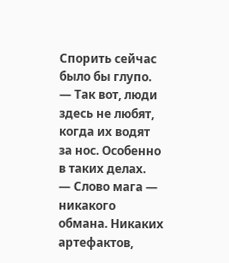Спорить сейчас было бы глупо. — Так вот, люди здесь не любят, когда их водят за нос. Особенно в таких делах.
— Слово мага — никакого обмана. Никаких артефактов,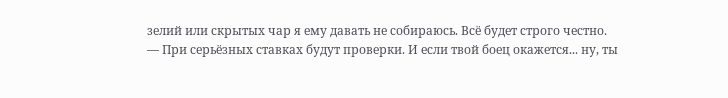зелий или скрытых чар я ему давать не собираюсь. Всё будет строго честно.
— При серьёзных ставках будут проверки. И если твой боец окажется... ну, ты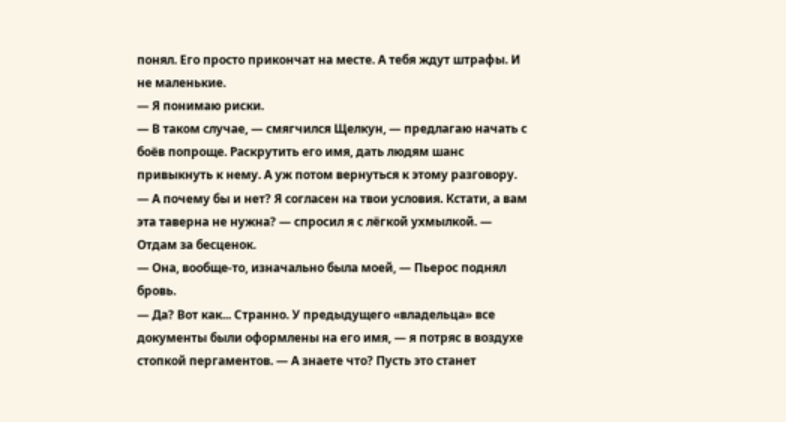понял. Его просто прикончат на месте. А тебя ждут штрафы. И не маленькие.
— Я понимаю риски.
— В таком случае, — смягчился Щелкун, — предлагаю начать с боёв попроще. Раскрутить его имя, дать людям шанс привыкнуть к нему. А уж потом вернуться к этому разговору.
— А почему бы и нет? Я согласен на твои условия. Кстати, а вам эта таверна не нужна? — спросил я с лёгкой ухмылкой. — Отдам за бесценок.
— Она, вообще-то, изначально была моей, — Пьерос поднял бровь.
— Да? Вот как... Странно. У предыдущего «владельца» все документы были оформлены на его имя, — я потряс в воздухе стопкой пергаментов. — А знаете что? Пусть это станет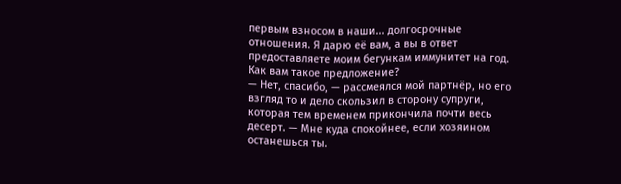первым взносом в наши... долгосрочные отношения. Я дарю её вам, а вы в ответ предоставляете моим бегункам иммунитет на год. Как вам такое предложение?
— Нет, спасибо, — рассмеялся мой партнёр, но его взгляд то и дело скользил в сторону супруги, которая тем временем прикончила почти весь десерт. — Мне куда спокойнее, если хозяином останешься ты.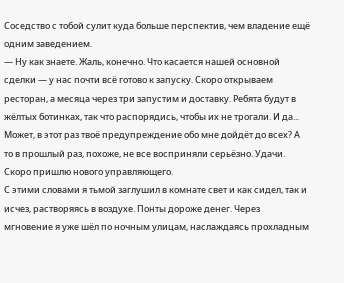Соседство с тобой сулит куда больше перспектив, чем владение ещё одним заведением.
— Ну как знаете. Жаль, конечно. Что касается нашей основной сделки — у нас почти всё готово к запуску. Скоро открываем ресторан, а месяца через три запустим и доставку. Ребята будут в жёлтых ботинках, так что распорядись, чтобы их не трогали. И да... Может, в этот раз твоё предупреждение обо мне дойдёт до всех? А то в прошлый раз, похоже, не все восприняли серьёзно. Удачи. Скоро пришлю нового управляющего.
С этими словами я тьмой заглушил в комнате свет и как сидел, так и исчез, растворяясь в воздухе. Понты дороже денег. Через мгновение я уже шёл по ночным улицам, наслаждаясь прохладным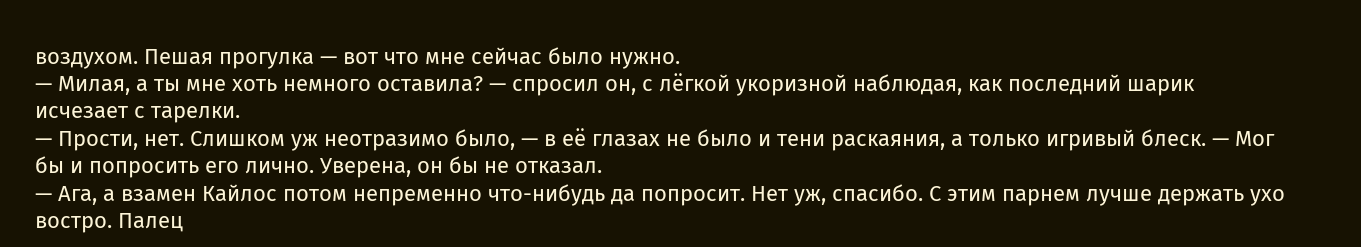воздухом. Пешая прогулка — вот что мне сейчас было нужно.
— Милая, а ты мне хоть немного оставила? — спросил он, с лёгкой укоризной наблюдая, как последний шарик исчезает с тарелки.
— Прости, нет. Слишком уж неотразимо было, — в её глазах не было и тени раскаяния, а только игривый блеск. — Мог бы и попросить его лично. Уверена, он бы не отказал.
— Ага, а взамен Кайлос потом непременно что-нибудь да попросит. Нет уж, спасибо. С этим парнем лучше держать ухо востро. Палец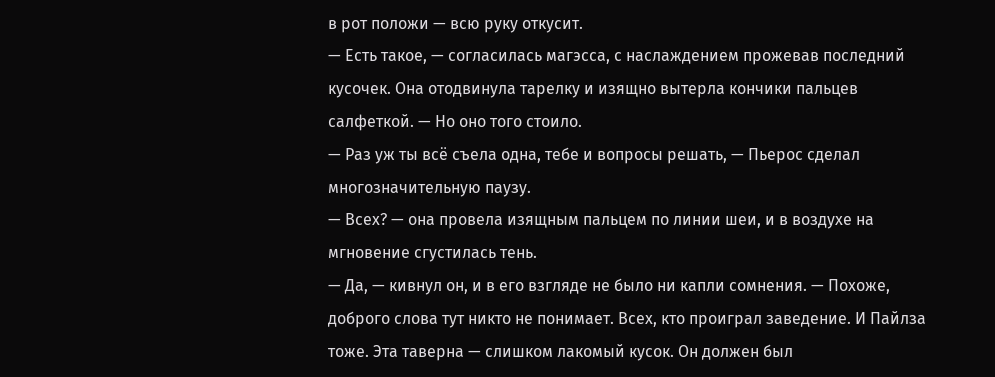в рот положи — всю руку откусит.
— Есть такое, — согласилась магэсса, с наслаждением прожевав последний кусочек. Она отодвинула тарелку и изящно вытерла кончики пальцев салфеткой. — Но оно того стоило.
— Раз уж ты всё съела одна, тебе и вопросы решать, — Пьерос сделал многозначительную паузу.
— Всех? — она провела изящным пальцем по линии шеи, и в воздухе на мгновение сгустилась тень.
— Да, — кивнул он, и в его взгляде не было ни капли сомнения. — Похоже, доброго слова тут никто не понимает. Всех, кто проиграл заведение. И Пайлза тоже. Эта таверна — слишком лакомый кусок. Он должен был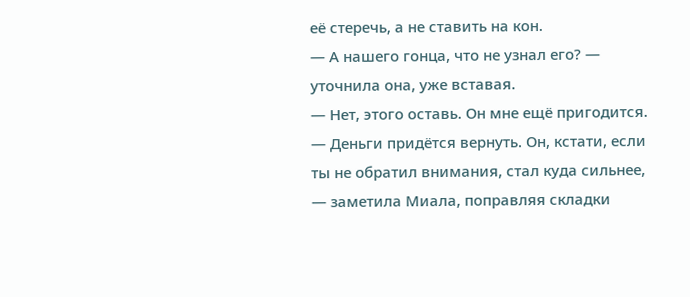её стеречь, а не ставить на кон.
— А нашего гонца, что не узнал его? — уточнила она, уже вставая.
— Нет, этого оставь. Он мне ещё пригодится.
— Деньги придётся вернуть. Он, кстати, если ты не обратил внимания, стал куда сильнее, — заметила Миала, поправляя складки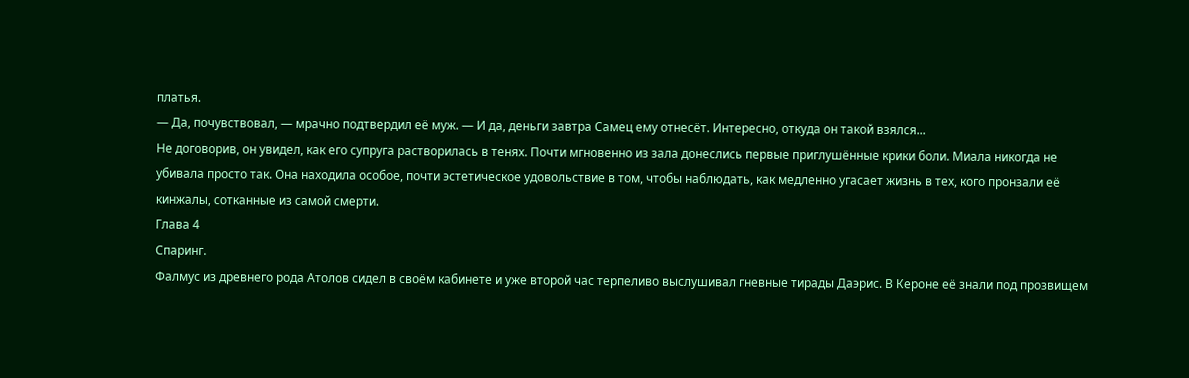платья.
— Да, почувствовал, — мрачно подтвердил её муж. — И да, деньги завтра Самец ему отнесёт. Интересно, откуда он такой взялся...
Не договорив, он увидел, как его супруга растворилась в тенях. Почти мгновенно из зала донеслись первые приглушённые крики боли. Миала никогда не убивала просто так. Она находила особое, почти эстетическое удовольствие в том, чтобы наблюдать, как медленно угасает жизнь в тех, кого пронзали её кинжалы, сотканные из самой смерти.
Глава 4
Спаринг.
Фалмус из древнего рода Атолов сидел в своём кабинете и уже второй час терпеливо выслушивал гневные тирады Даэрис. В Кероне её знали под прозвищем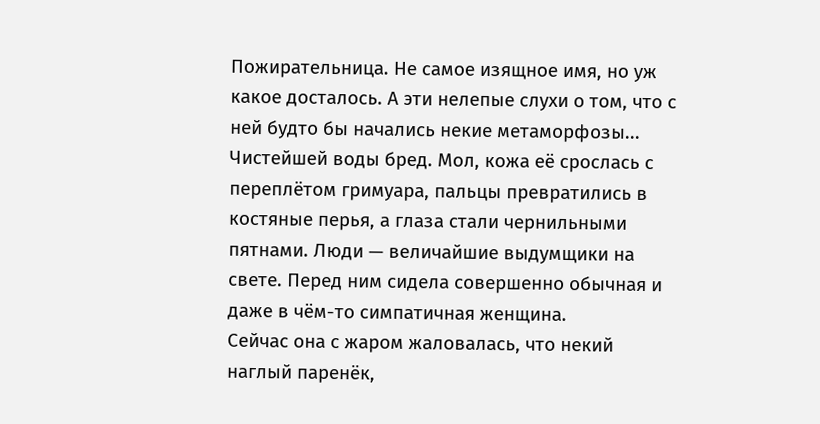Пожирательница. Не самое изящное имя, но уж какое досталось. А эти нелепые слухи о том, что с ней будто бы начались некие метаморфозы... Чистейшей воды бред. Мол, кожа её срослась с переплётом гримуара, пальцы превратились в костяные перья, а глаза стали чернильными пятнами. Люди — величайшие выдумщики на свете. Перед ним сидела совершенно обычная и даже в чём-то симпатичная женщина.
Сейчас она с жаром жаловалась, что некий наглый паренёк,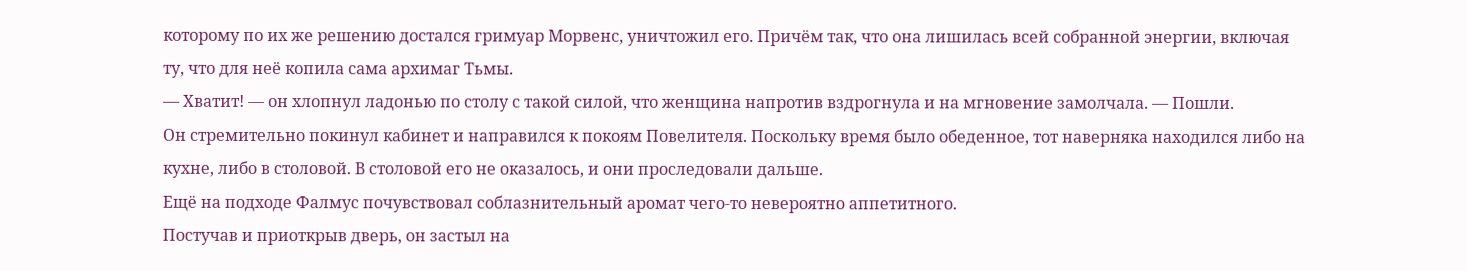которому по их же решению достался гримуар Морвенс, уничтожил его. Причём так, что она лишилась всей собранной энергии, включая ту, что для неё копила сама архимаг Тьмы.
— Хватит! — он хлопнул ладонью по столу с такой силой, что женщина напротив вздрогнула и на мгновение замолчала. — Пошли.
Он стремительно покинул кабинет и направился к покоям Повелителя. Поскольку время было обеденное, тот наверняка находился либо на кухне, либо в столовой. В столовой его не оказалось, и они проследовали дальше.
Ещё на подходе Фалмус почувствовал соблазнительный аромат чего-то невероятно аппетитного.
Постучав и приоткрыв дверь, он застыл на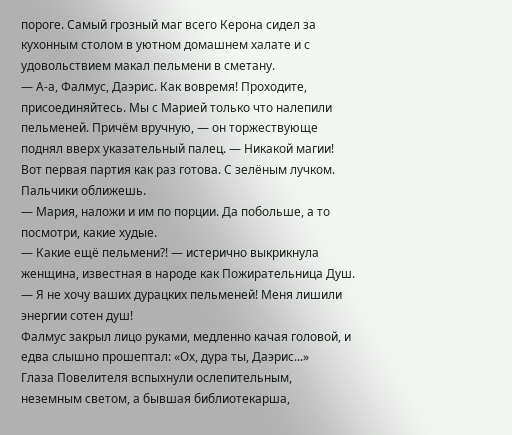пороге. Самый грозный маг всего Керона сидел за кухонным столом в уютном домашнем халате и с удовольствием макал пельмени в сметану.
— А-а, Фалмус, Даэрис. Как вовремя! Проходите, присоединяйтесь. Мы с Марией только что налепили пельменей. Причём вручную, — он торжествующе поднял вверх указательный палец. — Никакой магии! Вот первая партия как раз готова. С зелёным лучком. Пальчики оближешь.
— Мария, наложи и им по порции. Да побольше, а то посмотри, какие худые.
— Какие ещё пельмени?! — истерично выкрикнула женщина, известная в народе как Пожирательница Душ. — Я не хочу ваших дурацких пельменей! Меня лишили энергии сотен душ!
Фалмус закрыл лицо руками, медленно качая головой, и едва слышно прошептал: «Ох, дура ты, Даэрис...»
Глаза Повелителя вспыхнули ослепительным, неземным светом, а бывшая библиотекарша,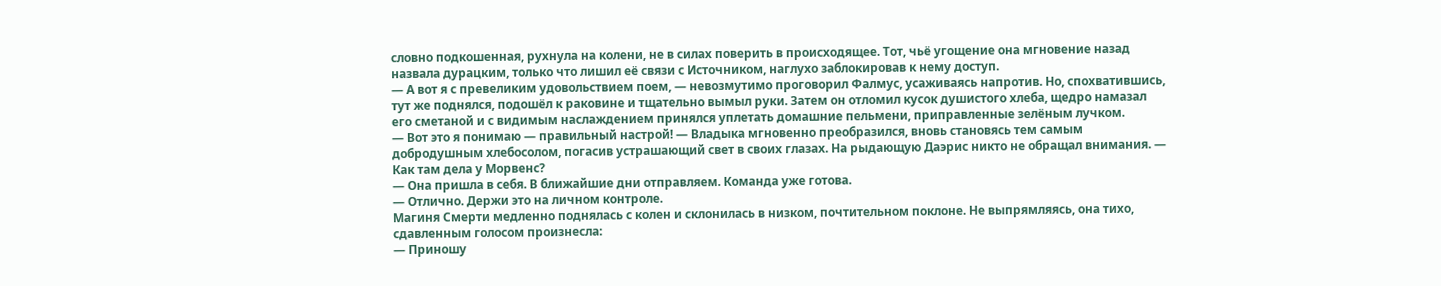словно подкошенная, рухнула на колени, не в силах поверить в происходящее. Тот, чьё угощение она мгновение назад назвала дурацким, только что лишил её связи с Источником, наглухо заблокировав к нему доступ.
— А вот я с превеликим удовольствием поем, — невозмутимо проговорил Фалмус, усаживаясь напротив. Но, спохватившись, тут же поднялся, подошёл к раковине и тщательно вымыл руки. Затем он отломил кусок душистого хлеба, щедро намазал его сметаной и с видимым наслаждением принялся уплетать домашние пельмени, приправленные зелёным лучком.
— Вот это я понимаю — правильный настрой! — Владыка мгновенно преобразился, вновь становясь тем самым добродушным хлебосолом, погасив устрашающий свет в своих глазах. На рыдающую Даэрис никто не обращал внимания. — Как там дела у Морвенс?
— Она пришла в себя. В ближайшие дни отправляем. Команда уже готова.
— Отлично. Держи это на личном контроле.
Магиня Смерти медленно поднялась с колен и склонилась в низком, почтительном поклоне. Не выпрямляясь, она тихо, сдавленным голосом произнесла:
— Приношу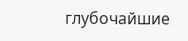глубочайшие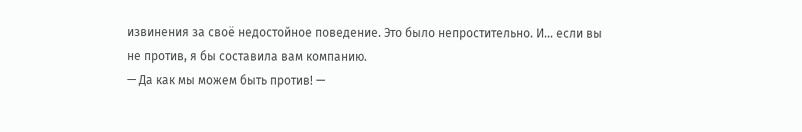извинения за своё недостойное поведение. Это было непростительно. И... если вы не против, я бы составила вам компанию.
— Да как мы можем быть против! —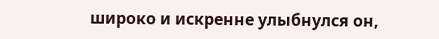широко и искренне улыбнулся он,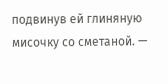подвинув ей глиняную мисочку со сметаной. —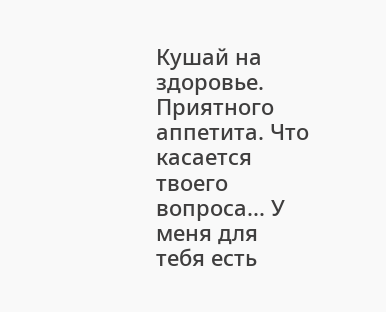Кушай на здоровье. Приятного аппетита. Что касается твоего вопроса... У меня для тебя есть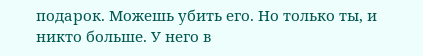подарок. Можешь убить его. Но только ты, и никто больше. У него в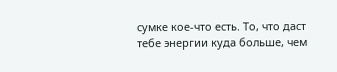сумке кое-что есть. То, что даст тебе энергии куда больше, чем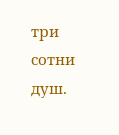три сотни душ.